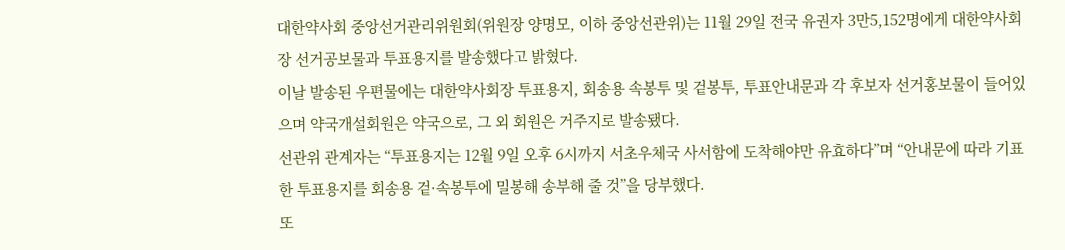대한약사회 중앙선거관리위원회(위원장 양명모, 이하 중앙선관위)는 11월 29일 전국 유권자 3만5,152명에게 대한약사회장 선거공보물과 투표용지를 발송했다고 밝혔다.
이날 발송된 우편물에는 대한약사회장 투표용지, 회송용 속봉투 및 겉봉투, 투표안내문과 각 후보자 선거홍보물이 들어있으며 약국개설회원은 약국으로, 그 외 회원은 거주지로 발송됐다.
선관위 관계자는 “투표용지는 12월 9일 오후 6시까지 서초우체국 사서함에 도착해야만 유효하다”며 “안내문에 따라 기표한 투표용지를 회송용 겉·속봉투에 밀봉해 송부해 줄 것”을 당부했다.
또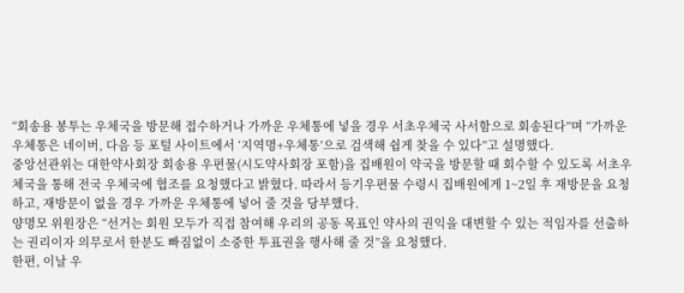“회송용 봉투는 우체국을 방문해 접수하거나 가까운 우체통에 넣을 경우 서초우체국 사서함으로 회송된다”며 “가까운 우체통은 네이버, 다음 등 포털 사이트에서 ‘지역명+우체통’으로 검색해 쉽게 찾을 수 있다”고 설명했다.
중앙선관위는 대한약사회장 회송용 우편물(시도약사회장 포함)을 집배원이 약국을 방문할 때 회수할 수 있도록 서초우체국을 통해 전국 우체국에 협조를 요청했다고 밝혔다. 따라서 등기우편물 수령시 집배원에게 1~2일 후 재방문을 요청하고, 재방문이 없을 경우 가까운 우체통에 넣어 줄 것을 당부했다.
양명모 위원장은 “선거는 회원 모두가 직접 참여해 우리의 공동 목표인 약사의 권익을 대변할 수 있는 적임자를 선출하는 권리이자 의무로서 한분도 빠짐없이 소중한 투표권을 행사해 줄 것”을 요청했다.
한편, 이날 우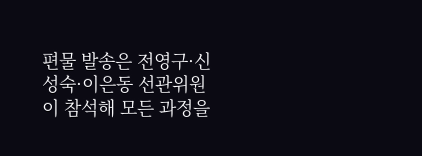편물 발송은 전영구·신성숙·이은동 선관위원이 참석해 모든 과정을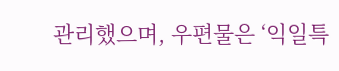관리했으며, 우편물은 ‘익일특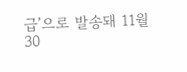급’으로 발송돼 11월 30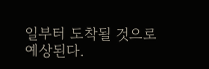일부터 도착될 것으로 예상된다.